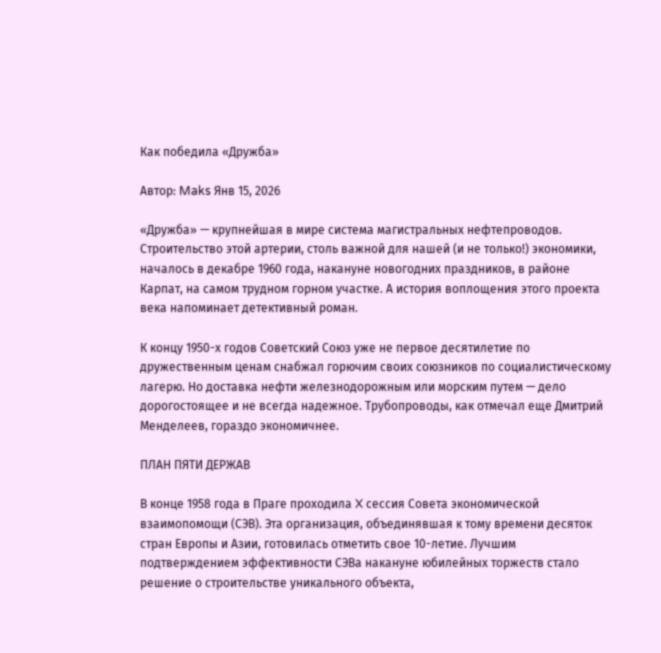Как победила «Дружба»

Автор: Maks Янв 15, 2026

«Дружба» — крупнейшая в мире система магистральных нефтепроводов. Строительство этой артерии, столь важной для нашей (и не только!) экономики, началось в декабре 1960 года, накануне новогодних праздников, в районе Карпат, на самом трудном горном участке. А история воплощения этого проекта века напоминает детективный роман.

К концу 1950-х годов Советский Союз уже не первое десятилетие по дружественным ценам снабжал горючим своих союзников по социалистическому лагерю. Но доставка нефти железнодорожным или морским путем — дело дорогостоящее и не всегда надежное. Трубопроводы, как отмечал еще Дмитрий Менделеев, гораздо экономичнее.

ПЛАН ПЯТИ ДЕРЖАВ

В конце 1958 года в Праге проходила X сессия Совета экономической взаимопомощи (СЭВ). Эта организация, объединявшая к тому времени десяток стран Европы и Азии, готовилась отметить свое 10-летие. Лучшим подтверждением эффективности СЭВа накануне юбилейных торжеств стало решение о строительстве уникального объекта,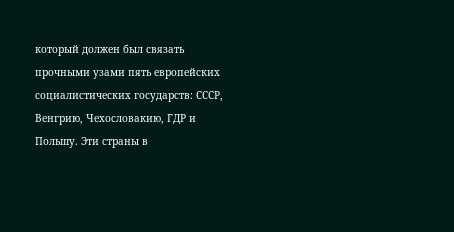который должен был связать прочными узами пять европейских социалистических государств: СССР, Венгрию, Чехословакию, ГДР и Польшу. Эти страны в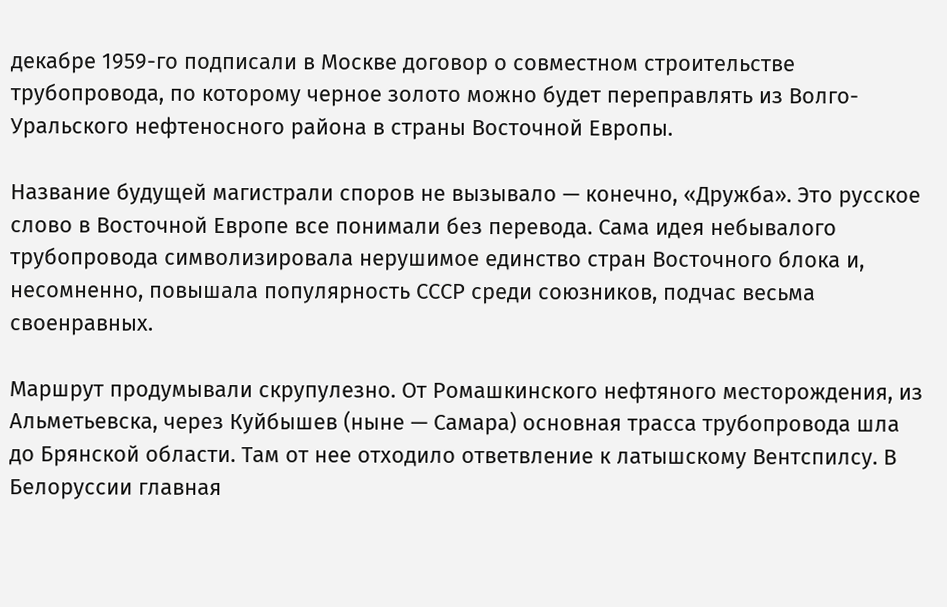декабре 1959-го подписали в Москве договор о совместном строительстве трубопровода, по которому черное золото можно будет переправлять из Волго-Уральского нефтеносного района в страны Восточной Европы.

Название будущей магистрали споров не вызывало — конечно, «Дружба». Это русское слово в Восточной Европе все понимали без перевода. Сама идея небывалого трубопровода символизировала нерушимое единство стран Восточного блока и, несомненно, повышала популярность СССР среди союзников, подчас весьма своенравных.

Маршрут продумывали скрупулезно. От Ромашкинского нефтяного месторождения, из Альметьевска, через Куйбышев (ныне — Самара) основная трасса трубопровода шла до Брянской области. Там от нее отходило ответвление к латышскому Вентспилсу. В Белоруссии главная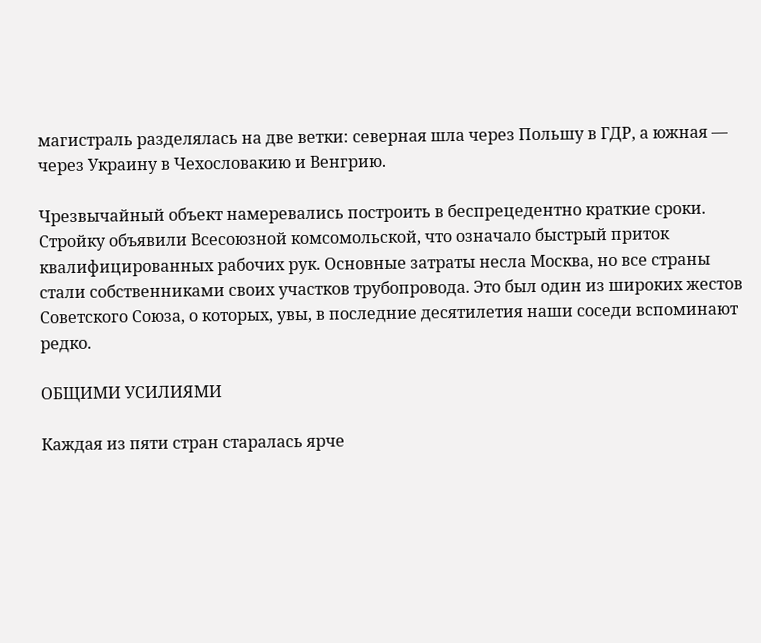магистраль разделялась на две ветки: северная шла через Польшу в ГДР, а южная — через Украину в Чехословакию и Венгрию.

Чрезвычайный объект намеревались построить в беспрецедентно краткие сроки. Стройку объявили Всесоюзной комсомольской, что означало быстрый приток квалифицированных рабочих рук. Основные затраты несла Москва, но все страны стали собственниками своих участков трубопровода. Это был один из широких жестов Советского Союза, о которых, увы, в последние десятилетия наши соседи вспоминают редко.

ОБЩИМИ УСИЛИЯМИ

Каждая из пяти стран старалась ярче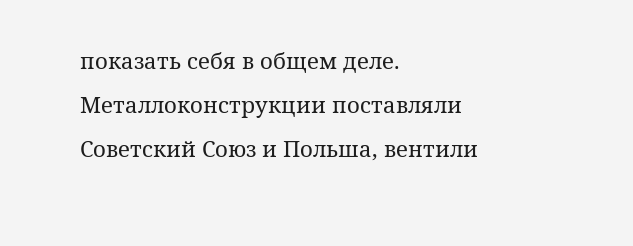показать себя в общем деле. Металлоконструкции поставляли Советский Союз и Польша, вентили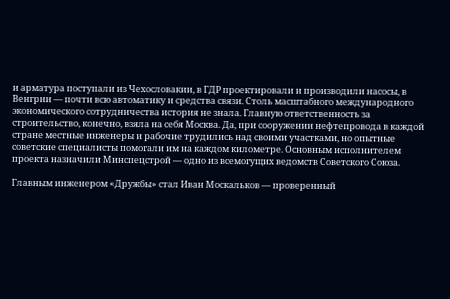и арматура поступали из Чехословакии, в ГДР проектировали и производили насосы, в Венгрии — почти всю автоматику и средства связи. Столь масштабного международного экономического сотрудничества история не знала. Главную ответственность за строительство, конечно, взяла на себя Москва. Да, при сооружении нефтепровода в каждой стране местные инженеры и рабочие трудились над своими участками, но опытные советские специалисты помогали им на каждом километре. Основным исполнителем проекта назначили Минспецстрой — одно из всемогущих ведомств Советского Союза.

Главным инженером «Дружбы» стал Иван Москальков — проверенный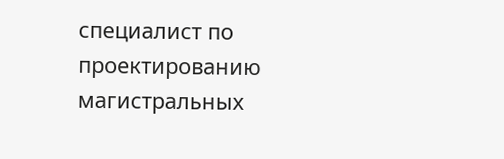специалист по проектированию магистральных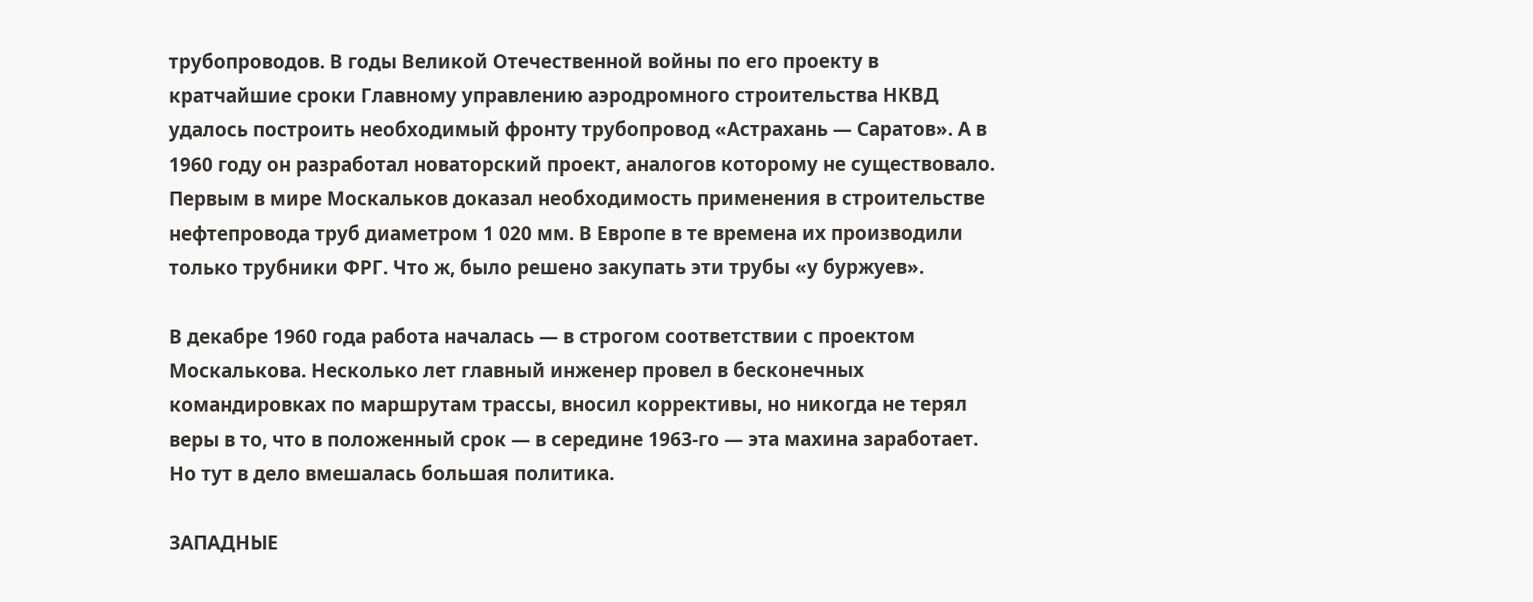трубопроводов. В годы Великой Отечественной войны по его проекту в кратчайшие сроки Главному управлению аэродромного строительства НКВД удалось построить необходимый фронту трубопровод «Астрахань — Саратов». А в 1960 году он разработал новаторский проект, аналогов которому не существовало. Первым в мире Москальков доказал необходимость применения в строительстве нефтепровода труб диаметром 1 020 мм. В Европе в те времена их производили только трубники ФРГ. Что ж, было решено закупать эти трубы «у буржуев».

В декабре 1960 года работа началась — в строгом соответствии с проектом Москалькова. Несколько лет главный инженер провел в бесконечных командировках по маршрутам трассы, вносил коррективы, но никогда не терял веры в то, что в положенный срок — в середине 1963-го — эта махина заработает. Но тут в дело вмешалась большая политика.

ЗАПАДНЫЕ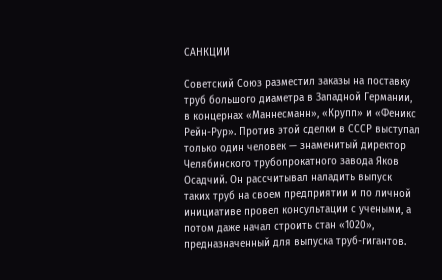САНКЦИИ

Советский Союз разместил заказы на поставку труб большого диаметра в Западной Германии, в концернах «Маннесманн», «Крупп» и «Феникс Рейн-Рур». Против этой сделки в СССР выступал только один человек — знаменитый директор Челябинского трубопрокатного завода Яков Осадчий. Он рассчитывал наладить выпуск таких труб на своем предприятии и по личной инициативе провел консультации с учеными, а потом даже начал строить стан «1020», предназначенный для выпуска труб-гигантов.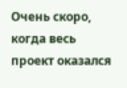Очень скоро, когда весь проект оказался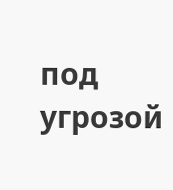под угрозой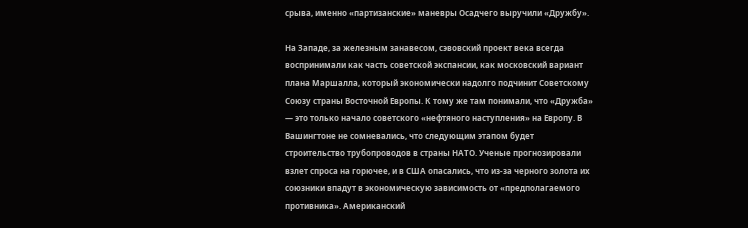срыва, именно «партизанские» маневры Осадчего выручили «Дружбу».

На Западе, за железным занавесом, сэвовский проект века всегда воспринимали как часть советской экспансии, как московский вариант плана Маршалла, который экономически надолго подчинит Советскому Союзу страны Восточной Европы. К тому же там понимали, что «Дружба» — это только начало советского «нефтяного наступления» на Европу. В Вашингтоне не сомневались, что следующим этапом будет строительство трубопроводов в страны НАТО. Ученые прогнозировали взлет спроса на горючее, и в США опасались, что из-за черного золота их союзники впадут в экономическую зависимость от «предполагаемого противника». Американский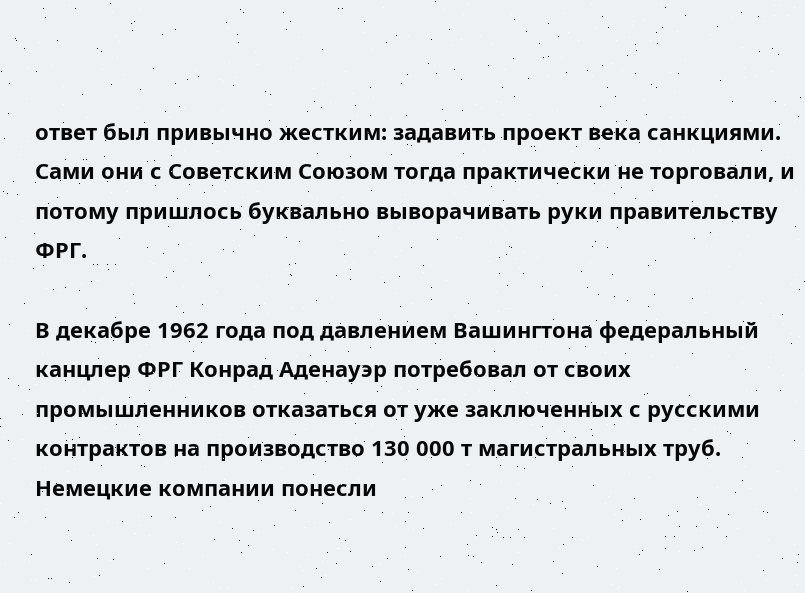ответ был привычно жестким: задавить проект века санкциями. Сами они с Советским Союзом тогда практически не торговали, и потому пришлось буквально выворачивать руки правительству ФРГ.

В декабре 1962 года под давлением Вашингтона федеральный канцлер ФРГ Конрад Аденауэр потребовал от своих промышленников отказаться от уже заключенных с русскими контрактов на производство 130 000 т магистральных труб. Немецкие компании понесли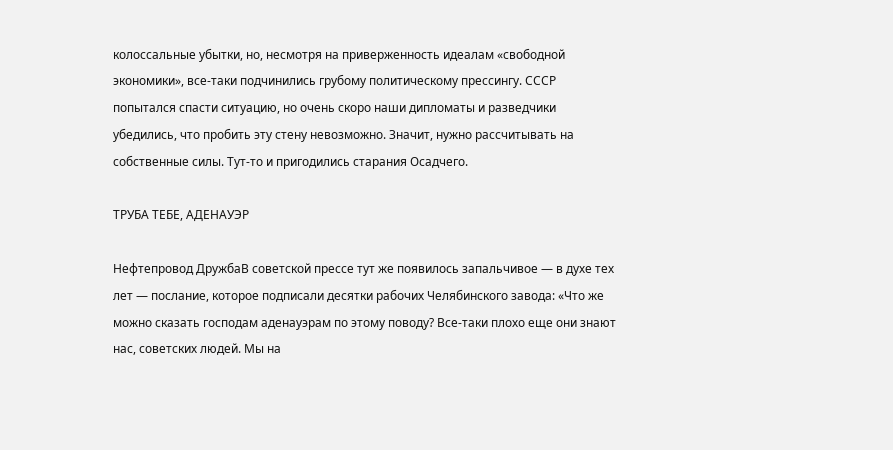колоссальные убытки, но, несмотря на приверженность идеалам «свободной экономики», все-таки подчинились грубому политическому прессингу. СССР попытался спасти ситуацию, но очень скоро наши дипломаты и разведчики убедились, что пробить эту стену невозможно. Значит, нужно рассчитывать на собственные силы. Тут-то и пригодились старания Осадчего.

ТРУБА ТЕБЕ, АДЕНАУЭР

Нефтепровод ДружбаВ советской прессе тут же появилось запальчивое — в духе тех лет — послание, которое подписали десятки рабочих Челябинского завода: «Что же можно сказать господам аденауэрам по этому поводу? Все-таки плохо еще они знают нас, советских людей. Мы на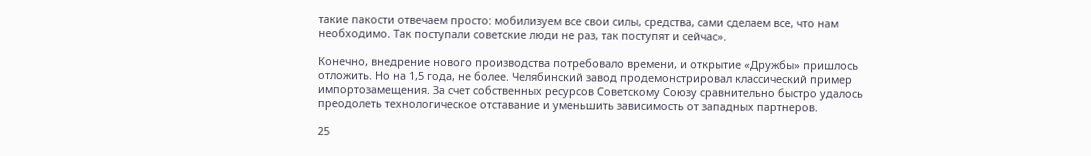такие пакости отвечаем просто: мобилизуем все свои силы, средства, сами сделаем все, что нам необходимо. Так поступали советские люди не раз, так поступят и сейчас».

Конечно, внедрение нового производства потребовало времени, и открытие «Дружбы» пришлось отложить. Но на 1,5 года, не более. Челябинский завод продемонстрировал классический пример импортозамещения. За счет собственных ресурсов Советскому Союзу сравнительно быстро удалось преодолеть технологическое отставание и уменьшить зависимость от западных партнеров.

25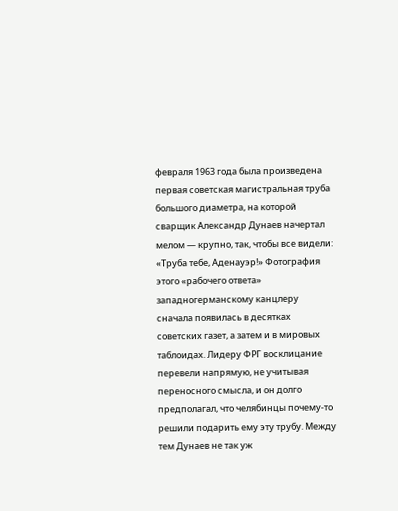февраля 1963 года была произведена первая советская магистральная труба большого диаметра, на которой сварщик Александр Дунаев начертал мелом — крупно, так, чтобы все видели: «Труба тебе, Аденауэр!» Фотография этого «рабочего ответа» западногерманскому канцлеру сначала появилась в десятках советских газет, а затем и в мировых таблоидах. Лидеру ФРГ восклицание перевели напрямую, не учитывая переносного смысла, и он долго предполагал, что челябинцы почему-то решили подарить ему эту трубу. Между тем Дунаев не так уж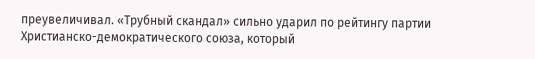преувеличивал. «Трубный скандал» сильно ударил по рейтингу партии Христианско-демократического союза, который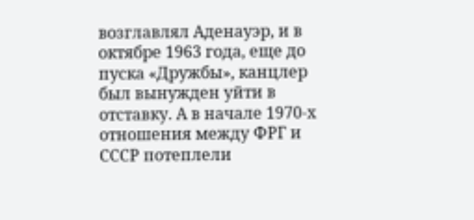возглавлял Аденауэр, и в октябре 1963 года, еще до пуска «Дружбы», канцлер был вынужден уйти в отставку. А в начале 1970-х отношения между ФРГ и СССР потеплели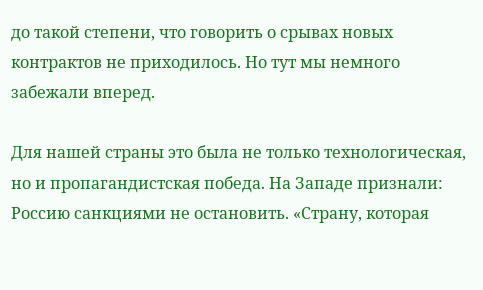до такой степени, что говорить о срывах новых контрактов не приходилось. Но тут мы немного забежали вперед.

Для нашей страны это была не только технологическая, но и пропагандистская победа. На Западе признали: Россию санкциями не остановить. «Страну, которая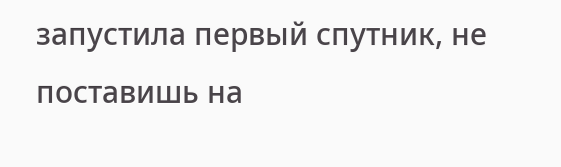запустила первый спутник, не поставишь на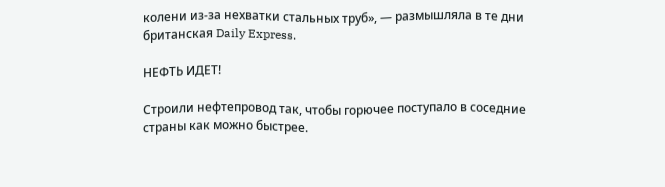колени из-за нехватки стальных труб», — размышляла в те дни британская Daily Express.

НЕФТЬ ИДЕТ!

Строили нефтепровод так, чтобы горючее поступало в соседние страны как можно быстрее.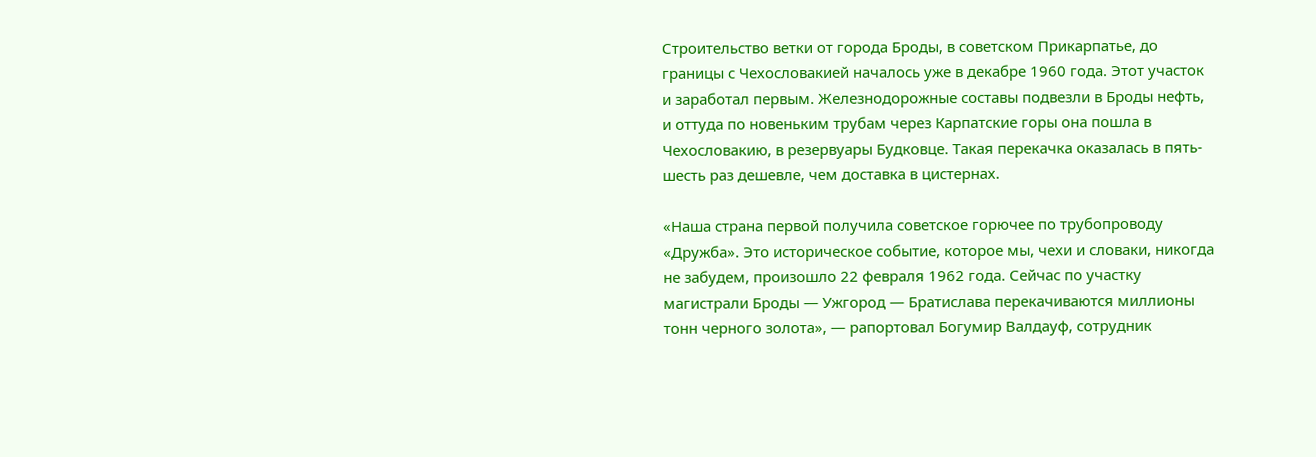Строительство ветки от города Броды, в советском Прикарпатье, до границы с Чехословакией началось уже в декабре 1960 года. Этот участок и заработал первым. Железнодорожные составы подвезли в Броды нефть, и оттуда по новеньким трубам через Карпатские горы она пошла в Чехословакию, в резервуары Будковце. Такая перекачка оказалась в пять-шесть раз дешевле, чем доставка в цистернах.

«Наша страна первой получила советское горючее по трубопроводу «Дружба». Это историческое событие, которое мы, чехи и словаки, никогда не забудем, произошло 22 февраля 1962 года. Сейчас по участку магистрали Броды — Ужгород — Братислава перекачиваются миллионы тонн черного золота», — рапортовал Богумир Валдауф, сотрудник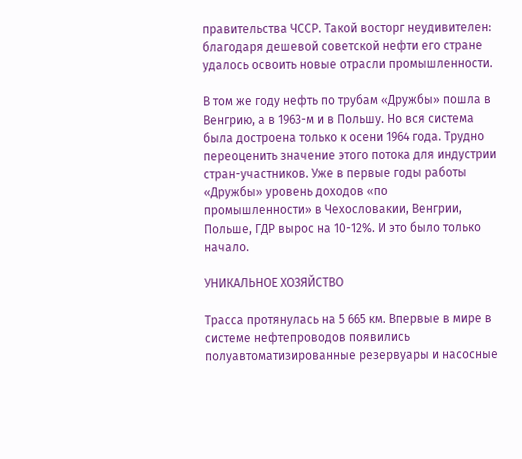правительства ЧССР. Такой восторг неудивителен: благодаря дешевой советской нефти его стране удалось освоить новые отрасли промышленности.

В том же году нефть по трубам «Дружбы» пошла в Венгрию, а в 1963-м и в Польшу. Но вся система была достроена только к осени 1964 года. Трудно переоценить значение этого потока для индустрии стран-участников. Уже в первые годы работы «Дружбы» уровень доходов «по промышленности» в Чехословакии, Венгрии, Польше, ГДР вырос на 10-12%. И это было только начало.

УНИКАЛЬНОЕ ХОЗЯЙСТВО

Трасса протянулась на 5 665 км. Впервые в мире в системе нефтепроводов появились полуавтоматизированные резервуары и насосные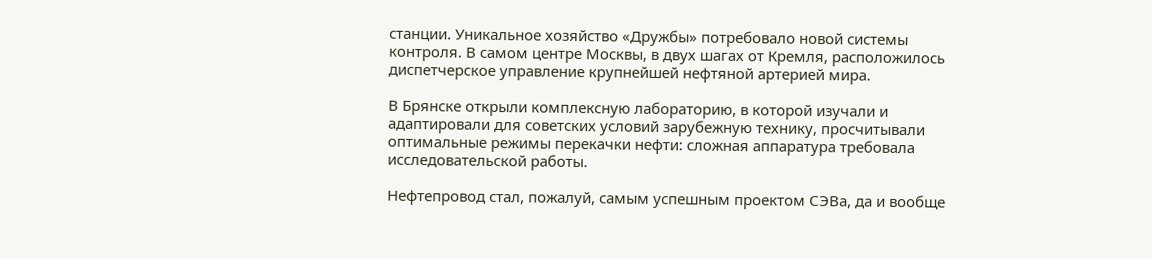станции. Уникальное хозяйство «Дружбы» потребовало новой системы контроля. В самом центре Москвы, в двух шагах от Кремля, расположилось диспетчерское управление крупнейшей нефтяной артерией мира.

В Брянске открыли комплексную лабораторию, в которой изучали и адаптировали для советских условий зарубежную технику, просчитывали оптимальные режимы перекачки нефти: сложная аппаратура требовала исследовательской работы.

Нефтепровод стал, пожалуй, самым успешным проектом СЭВа, да и вообще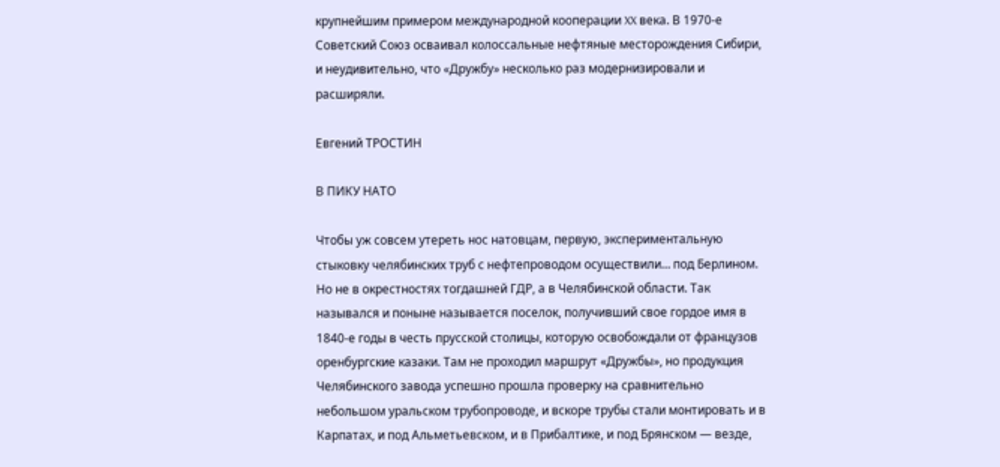крупнейшим примером международной кооперации XX века. В 1970-е Советский Союз осваивал колоссальные нефтяные месторождения Сибири, и неудивительно, что «Дружбу» несколько раз модернизировали и расширяли.

Евгений ТРОСТИН

В ПИКУ НАТО

Чтобы уж совсем утереть нос натовцам, первую, экспериментальную стыковку челябинских труб с нефтепроводом осуществили… под Берлином. Но не в окрестностях тогдашней ГДР, а в Челябинской области. Так назывался и поныне называется поселок, получивший свое гордое имя в 1840-е годы в честь прусской столицы, которую освобождали от французов оренбургские казаки. Там не проходил маршрут «Дружбы», но продукция Челябинского завода успешно прошла проверку на сравнительно небольшом уральском трубопроводе, и вскоре трубы стали монтировать и в Карпатах, и под Альметьевском, и в Прибалтике, и под Брянском — везде,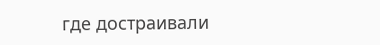где достраивали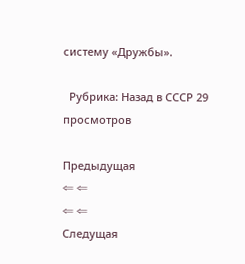систему «Дружбы».

  Рубрика: Назад в СССР 29 просмотров

Предыдущая
⇐ ⇐
⇐ ⇐
Следущая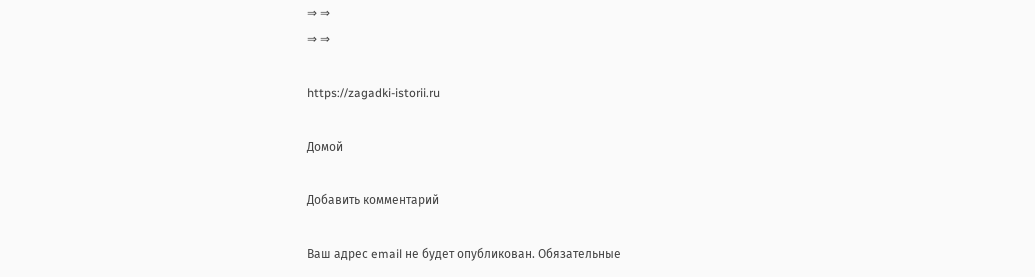⇒ ⇒
⇒ ⇒

https://zagadki-istorii.ru

Домой

Добавить комментарий

Ваш адрес email не будет опубликован. Обязательные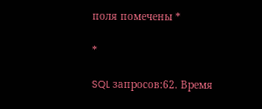поля помечены *

*

SQL запросов:62. Время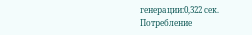генерации:0,322 сек. Потребление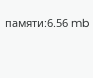памяти:6.56 mb